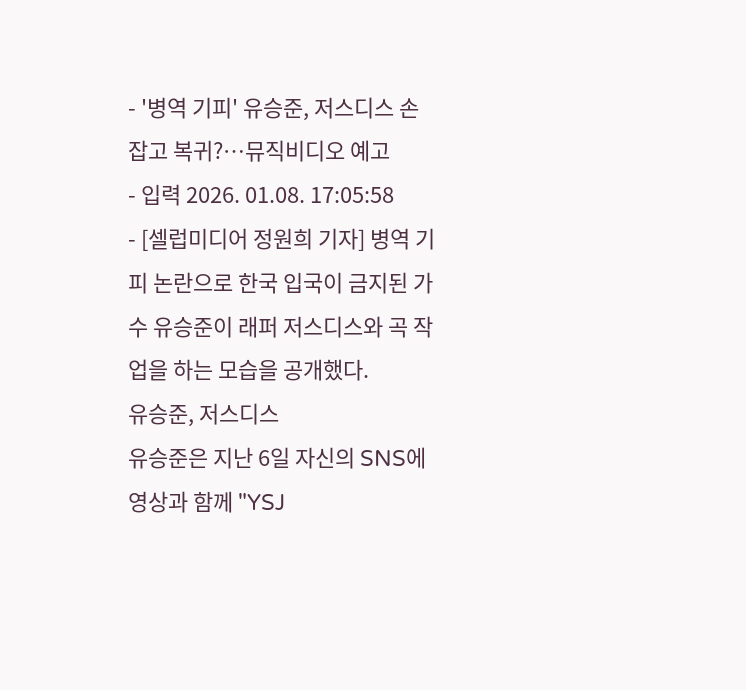- '병역 기피' 유승준, 저스디스 손 잡고 복귀?…뮤직비디오 예고
- 입력 2026. 01.08. 17:05:58
- [셀럽미디어 정원희 기자] 병역 기피 논란으로 한국 입국이 금지된 가수 유승준이 래퍼 저스디스와 곡 작업을 하는 모습을 공개했다.
유승준, 저스디스
유승준은 지난 6일 자신의 SNS에 영상과 함께 "YSJ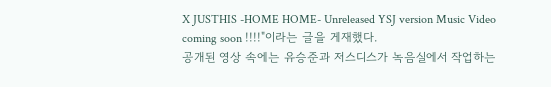X JUSTHIS -HOME HOME- Unreleased YSJ version Music Video coming soon !!!!"이라는 글을 게재했다.
공개된 영상 속에는 유승준과 저스디스가 녹음실에서 작업하는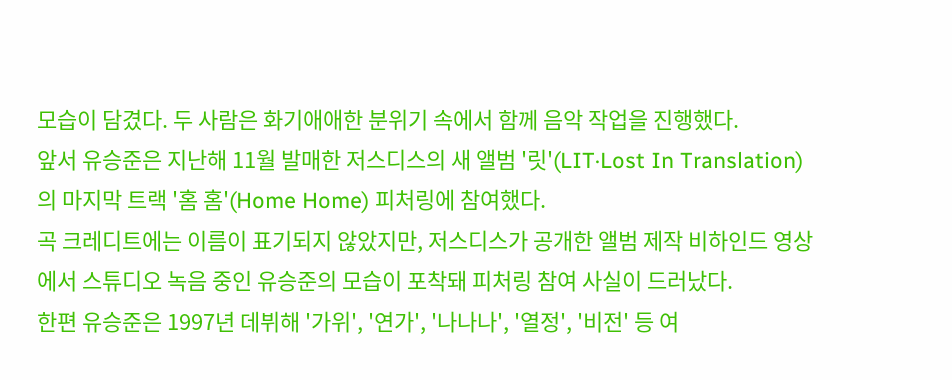모습이 담겼다. 두 사람은 화기애애한 분위기 속에서 함께 음악 작업을 진행했다.
앞서 유승준은 지난해 11월 발매한 저스디스의 새 앨범 '릿'(LIT·Lost In Translation)의 마지막 트랙 '홈 홈'(Home Home) 피처링에 참여했다.
곡 크레디트에는 이름이 표기되지 않았지만, 저스디스가 공개한 앨범 제작 비하인드 영상에서 스튜디오 녹음 중인 유승준의 모습이 포착돼 피처링 참여 사실이 드러났다.
한편 유승준은 1997년 데뷔해 '가위', '연가', '나나나', '열정', '비전' 등 여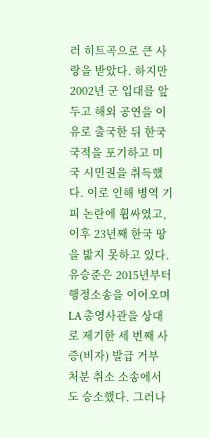러 히트곡으로 큰 사랑을 받았다. 하지만 2002년 군 입대를 앞두고 해외 공연을 이유로 출국한 뒤 한국 국적을 포기하고 미국 시민권을 취득했다. 이로 인해 병역 기피 논란에 휩싸였고, 이후 23년째 한국 땅을 밟지 못하고 있다.
유승준은 2015년부터 행정소송을 이어오며 LA 총영사관을 상대로 제기한 세 번째 사증(비자) 발급 거부 처분 취소 소송에서도 승소했다. 그러나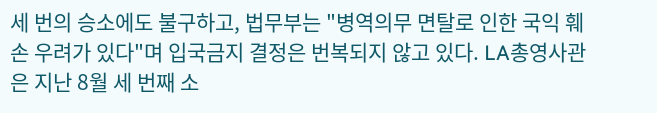세 번의 승소에도 불구하고, 법무부는 "병역의무 면탈로 인한 국익 훼손 우려가 있다"며 입국금지 결정은 번복되지 않고 있다. LA총영사관은 지난 8월 세 번째 소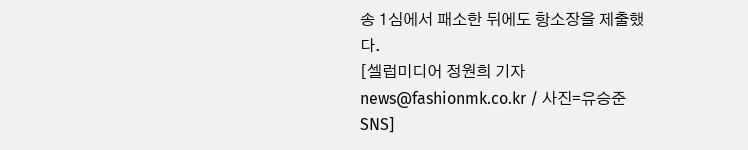송 1심에서 패소한 뒤에도 항소장을 제출했다.
[셀럽미디어 정원희 기자 news@fashionmk.co.kr / 사진=유승준 SNS]